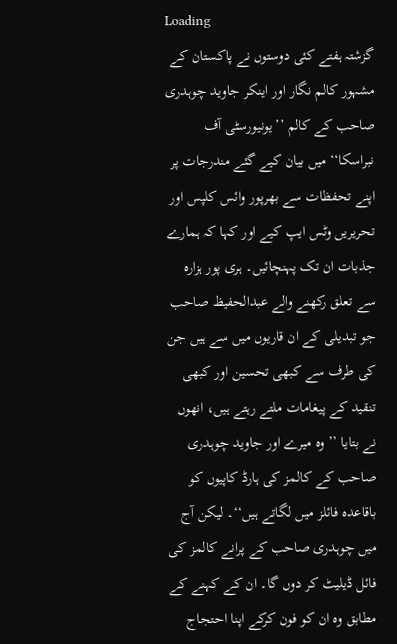Loading
گزشتہ ہفتے کئی دوستوں نے پاکستان کے مشہور کالم نگار اور اینکر جاوید چوہدری صاحب کے کالم ’’یونیورسٹی آف نبراسکا‘‘ میں بیان کیے گئے مندرجات پر اپنے تحفظات سے بھرپور وائس کلپس اور تحریریں وٹس ایپ کیے اور کہا کہ ہمارے جذبات ان تک پہنچائیں۔ ہری پور ہزارہ سے تعلق رکھنے والے عبدالحفیظ صاحب جو تبدیلی کے ان قاریوں میں سے ہیں جن کی طرف سے کبھی تحسین اور کبھی تنقید کے پیغامات ملتے رہتے ہیں، انھوں نے بتایا ’’وہ میرے اور جاوید چوہدری صاحب کے کالمز کی ہارڈ کاپیوں کو باقاعدہ فائلز میں لگاتے ہیں‘‘۔ لیکن آج میں چوہدری صاحب کے پرانے کالمز کی فائل ڈیلیٹ کر دوں گا۔ ان کے کہنے کے مطابق وہ ان کو فون کرکے اپنا احتجاج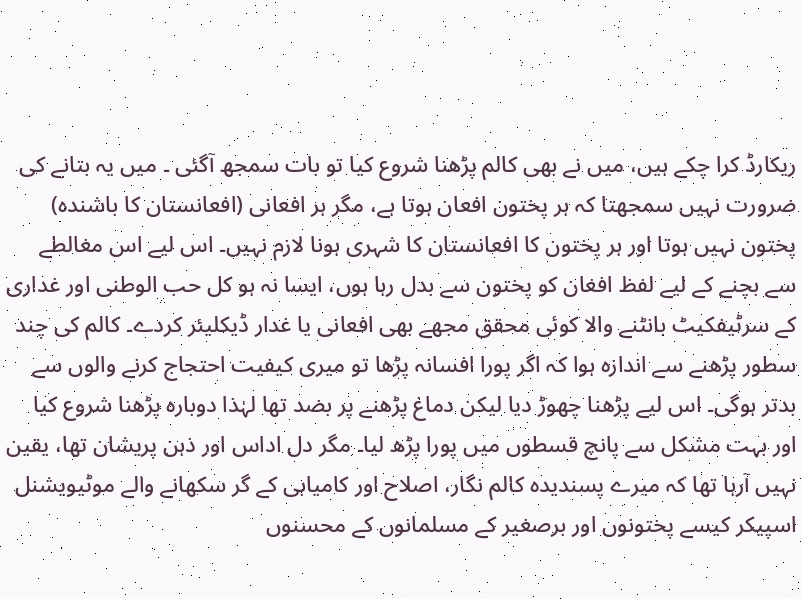ریکارڈ کرا چکے ہیں، میں نے بھی کالم پڑھنا شروع کیا تو بات سمجھ آگئی ۔ میں یہ بتانے کی ضرورت نہیں سمجھتا کہ ہر پختون افعان ہوتا ہے، مگر ہر افعانی (افعانستان کا باشندہ) پختون نہیں ہوتا اور ہر پختون کا افعانستان کا شہری ہونا لازم نہیں۔ اس لیے اس مغالطے سے بچنے کے لیے لفظ افغان کو پختون سے بدل رہا ہوں، ایسا نہ ہو کل حب الوطنی اور غداری کے سرٹیفکیٹ بانٹنے والا کوئی محقق مجھے بھی افعانی یا غدار ڈیکلیئر کردے۔ کالم کی چند سطور پڑھنے سے اندازہ ہوا کہ اگر پورا افسانہ پڑھا تو میری کیفیت احتجاج کرنے والوں سے بدتر ہوگی۔ اس لیے پڑھنا چھوڑ دیا لیکن دماغ پڑھنے پر بضد تھا لہٰذا دوبارہ پڑھنا شروع کیا اور بہت مشکل سے پانچ قسطوں میں پورا پڑھ لیا۔ مگر دل اداس اور ذہن پریشان تھا، یقین نہیں آرہا تھا کہ میرے پسندیدہ کالم نگار، اصلاح اور کامیابی کے گر سکھانے والے موٹیویشنل اسپیکر کیسے پختونوں اور برصغیر کے مسلمانوں کے محسنوں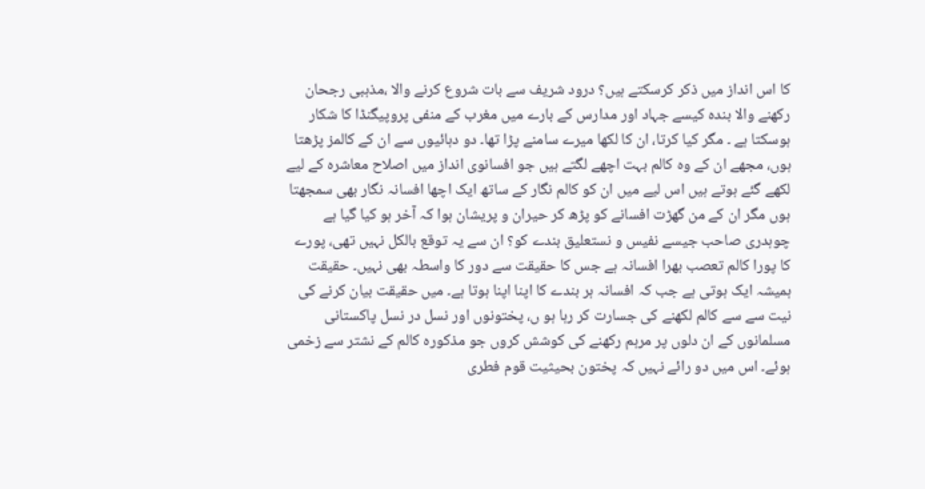کا اس انداز میں ذکر کرسکتے ہیں؟ درود شریف سے بات شروع کرنے والا ،مذہبی رجحان رکھنے والا بندہ کیسے جہاد اور مدارس کے بارے میں مغرب کے منفی پروپیگنڈا کا شکار ہوسکتا ہے ۔ مگر کیا کرتا، ان کا لکھا میرے سامنے پڑا تھا۔ دو دہائیوں سے ان کے کالمز پڑھتا ہوں، مجھے ان کے وہ کالم بہت اچھے لگتے ہیں جو افسانوی انداز میں اصلاح معاشرہ کے لیے لکھے گئے ہوتے ہیں اس لیے میں ان کو کالم نگار کے ساتھ ایک اچھا افسانہ نگار بھی سمجھتا ہوں مگر ان کے من گھڑت افسانے کو پڑھ کر حیران و پریشان ہوا کہ آخر ہو کیا گیا ہے چوہدری صاحب جیسے نفیس و نستعلیق بندے کو؟ ان سے یہ توقع بالکل نہیں تھی، پورے کا پورا کالم تعصب بھرا افسانہ ہے جس کا حقیقت سے دور کا واسطہ بھی نہیں۔ حقیقت ہمیشہ ایک ہوتی ہے جب کہ افسانہ ہر بندے کا اپنا اپنا ہوتا ہے۔ میں حقیقت بیان کرنے کی نیت سے سے کالم لکھنے کی جسارت کر رہا ہو ں، پختونوں اور نسل در نسل پاکستانی مسلمانوں کے ان دلوں پر مرہم رکھنے کی کوشش کروں جو مذکورہ کالم کے نشتر سے زخمی ہوئے۔ اس میں دو رائے نہیں کہ پختون بحیثیت قوم فطری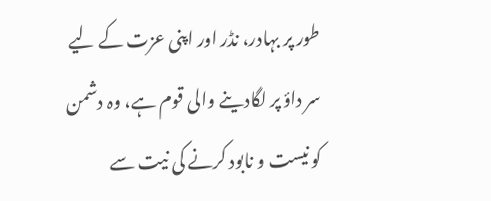طور پر بہادر، نڈر اور اپنی عزت کے لیے سر داؤ پر لگادینے والی قوم ہے، وہ دشمن کو نیست و نابود کرنے کی نیت سے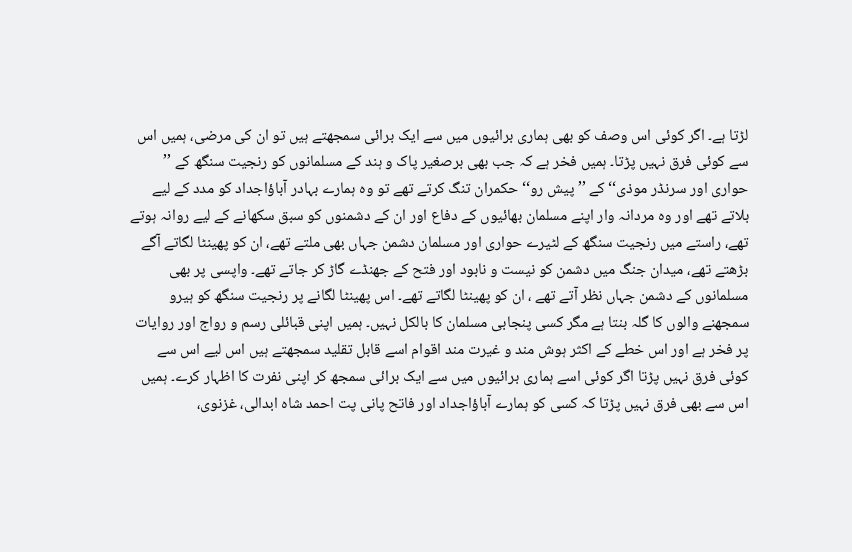لڑتا ہے۔ اگر کوئی اس وصف کو بھی ہماری برائیوں میں سے ایک برائی سمجھتے ہیں تو ان کی مرضی، ہمیں اس سے کوئی فرق نہیں پڑتا۔ ہمیں فخر ہے کہ جب بھی برصغیر پاک و ہند کے مسلمانوں کو رنجیت سنگھ کے ’’ حواری اور سرنڈر موذی‘‘ کے ’’ پیش رو‘‘ حکمران تنگ کرتے تھے تو وہ ہمارے بہادر آباؤاجداد کو مدد کے لیے بلاتے تھے اور وہ مردانہ وار اپنے مسلمان بھائیوں کے دفاع اور ان کے دشمنوں کو سبق سکھانے کے لیے روانہ ہوتے تھے، راستے میں رنجیت سنگھ کے لٹیرے حواری اور مسلمان دشمن جہاں بھی ملتے تھے، ان کو پھینٹا لگاتے آگے بڑھتے تھے، میدان جنگ میں دشمن کو نیست و نابود اور فتح کے جھنڈے گاڑ کر جاتے تھے۔ واپسی پر بھی مسلمانوں کے دشمن جہاں نظر آتے تھے ، ان کو پھینٹا لگاتے تھے۔ اس پھینٹا لگانے پر رنجیت سنگھ کو ہیرو سمجھنے والوں کا گلہ بنتا ہے مگر کسی پنجابی مسلمان کا بالکل نہیں۔ ہمیں اپنی قبائلی رسم و رواج اور روایات پر فخر ہے اور اس خطے کے اکثر ہوش مند و غیرت مند اقوام اسے قابل تقلید سمجھتے ہیں اس لیے اس سے کوئی فرق نہیں پڑتا اگر کوئی اسے ہماری برائیوں میں سے ایک برائی سمجھ کر اپنی نفرت کا اظہار کرے۔ ہمیں اس سے بھی فرق نہیں پڑتا کہ کسی کو ہمارے آباؤاجداد اور فاتح پانی پت احمد شاہ ابدالی، غزنوی،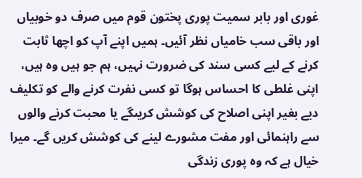غوری اور بابر سمیت پوری پختون قوم میں صرف دو خوبیاں اور باقی سب خامیاں نظر آئیں۔ ہمیں اپنے آپ کو اچھا ثابت کرنے کے لیے کسی سند کی ضرورت نہیں، ہم جو ہیں وہ ہیں، اپنی غلطی کا احساس ہوگا تو کسی نفرت کرنے والے کو تکلیف دیے بغیر اپنی اصلاح کی کوشش کریںگے یا محبت کرنے والوں سے راہنمائی اور مفت مشورے لینے کی کوشش کریں گے۔ میرا خیال ہے کہ وہ پوری زندگی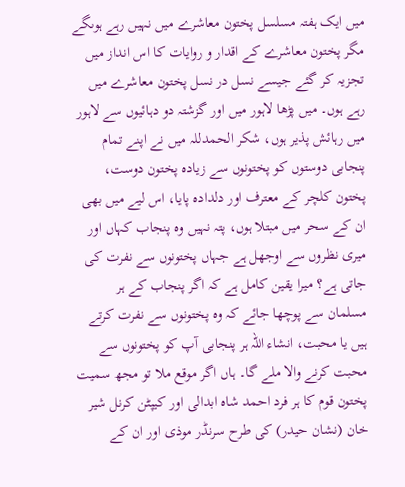میں ایک ہفتہ مسلسل پختون معاشرے میں نہیں رہے ہوںگے مگر پختون معاشرے کے اقدار و روایات کا اس انداز میں تجزیہ کر گئے جیسے نسل در نسل پختون معاشرے میں رہے ہوں۔ میں پڑھا لاہور میں اور گزشتہ دو دہائیوں سے لاہور میں رہائش پذیر ہوں، شکر الحمدللہ میں نے اپنے تمام پنجابی دوستوں کو پختونوں سے زیادہ پختون دوست، پختون کلچر کے معترف اور دلدادہ پایا، اس لیے میں بھی ان کے سحر میں مبتلا ہوں، پتہ نہیں وہ پنجاب کہاں اور میری نظروں سے اوجھل ہے جہاں پختونوں سے نفرت کی جاتی ہے؟ میرا یقین کامل ہے کہ اگر پنجاب کے ہر مسلمان سے پوچھا جائے کہ وہ پختونوں سے نفرت کرتے ہیں یا محبت، انشاء اللہ ہر پنجابی آپ کو پختونوں سے محبت کرنے والا ملے گا۔ ہاں اگر موقع ملا تو مجھ سمیت پختون قوم کا ہر فرد احمد شاہ ابدالی اور کیپٹن کرنل شیر خان (نشان حیدر) کی طرح سرنڈر موذی اور ان کے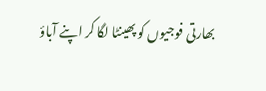بھارتی فوجیوں کو پھینٹا لگا کر اپنے آباؤ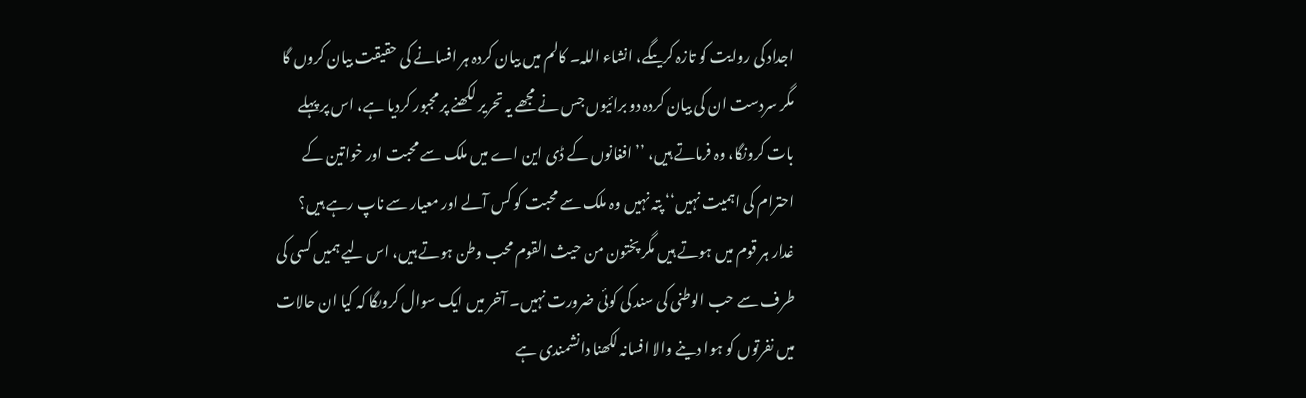اجداد کی روایت کو تازہ کریںگے، انشاء اللہ۔ کالم میں بیان کردہ ہر افسانے کی حقیقت بیان کروں گا مگر سردست ان کی بیان کردہ دو برائیوں جس نے مجھے یہ تحریر لکھنے پر مجبور کردیا ہے، اس پر پہلے بات کرونگا، وہ فرماتے ہیں، ’’ افغانوں کے ڈی این اے میں ملک سے محبت اور خواتین کے احترام کی اہمیت نہیں‘‘ پتہ نہیں وہ ملک سے محبت کو کس آلے اور معیار سے ناپ رہے ہیں؟ غدار ہر قوم میں ہوتے ہیں مگر پختون من حیث القوم محب وطن ہوتے ہیں، اس لیے ہمیں کسی کی طرف سے حب الوطنی کی سند کی کوئی ضرورت نہیں۔ آخر میں ایک سوال کروںگا کہ کیا ان حالات میں نفرتوں کو ہوا دینے والا افسانہ لکھنا دانشمندی ہے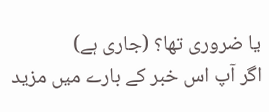یا ضروری تھا؟ (جاری ہے)
اگر آپ اس خبر کے بارے میں مزید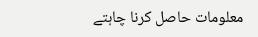معلومات حاصل کرنا چاہتے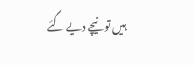ہیں تو نیچے دیے گئے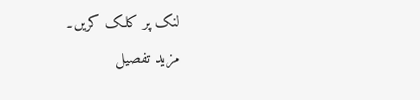لنک پر کلک کریں۔
مزید تفصیل